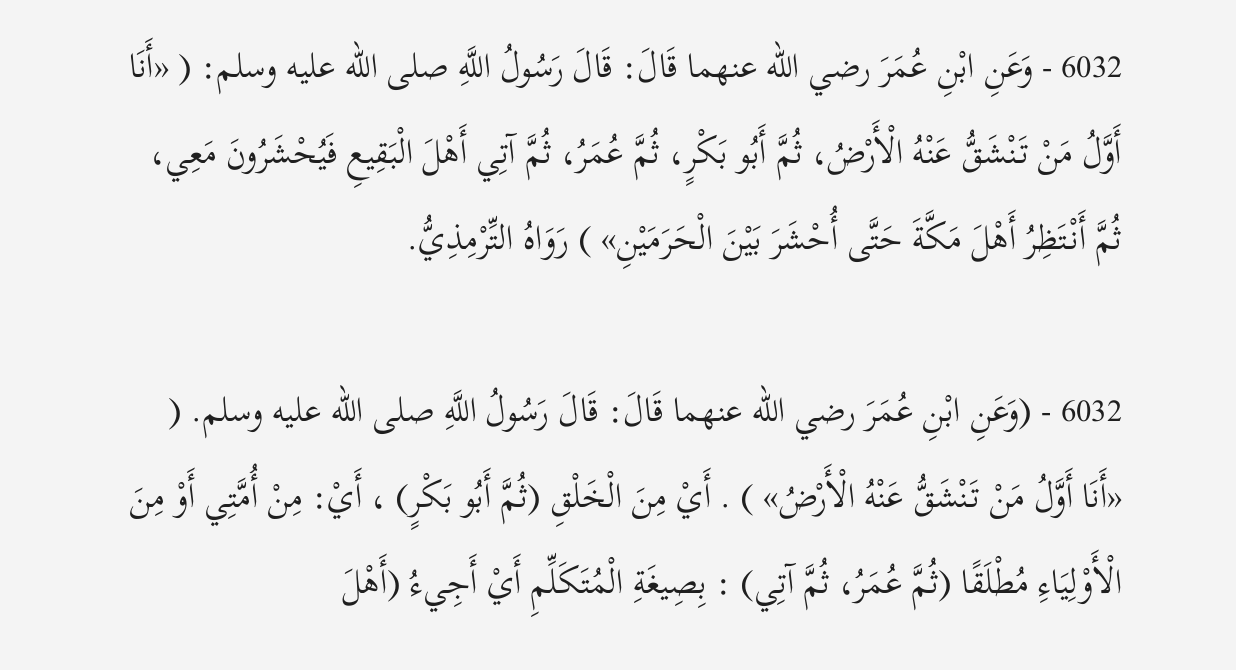6032 - وَعَنِ ابْنِ عُمَرَ رضي الله عنهما قَالَ: قَالَ رَسُولُ اللَّهِ صلى الله عليه وسلم: ( «أَنَا أَوَّلُ مَنْ تَنْشَقُّ عَنْهُ الْأَرْضُ، ثُمَّ أَبُو بَكْرٍ، ثُمَّ عُمَرُ، ثُمَّ آتِي أَهْلَ الْبَقِيعِ فَيُحْشَرُونَ مَعِي، ثُمَّ أَنْتَظِرُ أَهْلَ مَكَّةَ حَتَّى أُحْشَرَ بَيْنَ الْحَرَمَيْنِ» ) رَوَاهُ التِّرْمِذِيُّ.

6032 - (وَعَنِ ابْنِ عُمَرَ رضي الله عنهما قَالَ: قَالَ رَسُولُ اللَّهِ صلى الله عليه وسلم. ( «أَنَا أَوَّلُ مَنْ تَنْشَقُّ عَنْهُ الْأَرْضُ» ) . أَيْ مِنَ الْخَلْقِ (ثُمَّ أَبُو بَكْرٍ) ، أَيْ: مِنْ أُمَّتِي أَوْ مِنَ الْأَوْلِيَاءِ مُطْلَقًا (ثُمَّ عُمَرُ، ثُمَّ آتِي) : بِصِيغَةِ الْمُتَكَلِّمِ أَيْ أَجِيءُ (أَهْلَ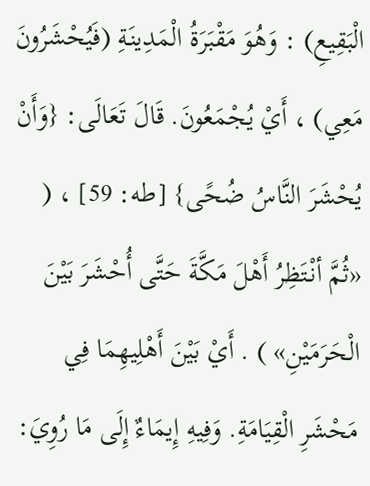الْبَقِيعِ) : وَهُوَ مَقْبَرَةُ الْمَدِينَةِ (فَيُحْشَرُونَ مَعِي) ، أَيْ يُجْمَعُونَ. قَالَ تَعَالَى: {وَأَنْ يُحْشَرَ النَّاسُ ضُحًى} [طه: 59] ، ( «ثُمَّ أنْتَظِرُ أَهْلَ مَكَّةَ حَتَّى أُحْشَرَ بَيْنَ الْحَرَمَيْنِ» ) . أَيْ بَيْنَ أَهْلِيهِمَا فِي مَحْشَرِ الْقِيَامَةِ. وَفِيهِ إِيمَاءٌ إِلَى مَا رُوِيَ: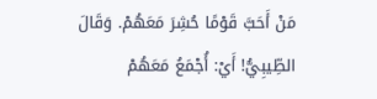مَنْ أَحَبَّ قَوْمًا حُشِرَ مَعَهُمْ. وَقَالَ الطِّيبِيُّ! أَيْ: أُجْمَعُ مَعَهُمْ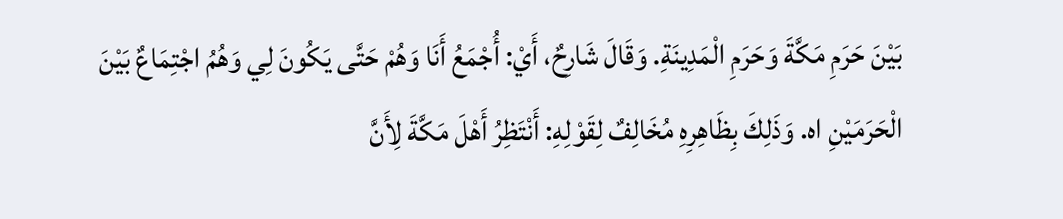بَيْنَ حَرَمِ مَكَّةَ وَحَرَمِ الْمَدِينَةِ. وَقَالَ شَارِحٌ، أَيْ: أُجْمَعُ أَنَا وَهُمْ حَتَّى يَكُونَ لِي وَهُمُ اجْتِمَاعٌ بَيْنَ الْحَرَمَيْنِ اه. وَذَلِكَ بِظَاهِرِهِ مُخَالِفٌ لِقَوْلِهِ: أَنْتَظِرُ أَهْلَ مَكَّةَ لِأَنَّ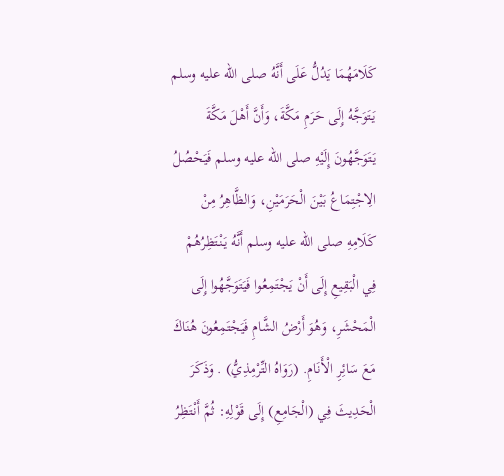كَلَامَهُمَا يَدُلُّ عَلَى أَنَّهُ صلى الله عليه وسلم يَتَوَجَّهُ إِلَى حَرَمِ مَكَّةَ، وَأَنَّ أَهْلَ مَكَّةَ يَتَوَجَّهُونَ إِلَيْهِ صلى الله عليه وسلم فَيَحْصُلُ الِاجْتِمَاعُ بَيْنَ الْحَرَمَيْنِ، وَالظَّاهِرُ مِنْ كَلَامِهِ صلى الله عليه وسلم أَنَّهُ يَنْتَظِرُهُمْ فِي الْبَقِيعِ إِلَى أَنْ يَجْتَمِعُوا فَيَتَوَجَّهُوا إِلَى الْمَحْشَرِ، وَهُوَ أَرْضُ الشَّامِ فَيَجْتَمِعُونَ هُنَاكَ مَعَ سَائِرِ الْأَنَامِ. (رَوَاهُ التِّرْمِذِيُّ) . وَذَكَرَ الْحَدِيثَ فِي (الْجَامِعِ) إِلَى قَوْلِهِ: ثُمَّ أَنْتَظِرُ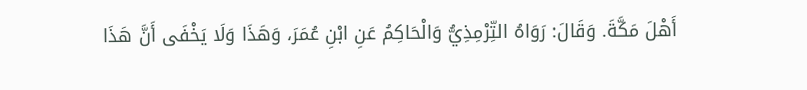أَهْلَ مَكَّةَ. وَقَالَ: رَوَاهُ التِّرْمِذِيُّ وَالْحَاكِمُ عَنِ ابْنِ عُمَرَ، وَهَذَا وَلَا يَخْفَى أَنَّ هَذَا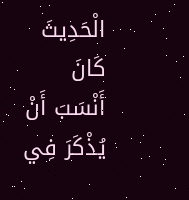الْحَدِيثَ كَانَ أَنْسَبَ أَنْ يُذْكَرَ فِي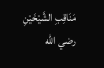مَنَاقِبِ الشَّيْخَيْنِ رضي الله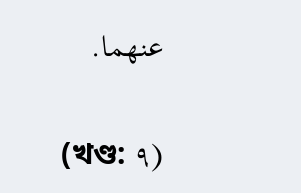عنهما.

(খণ্ড: ٩)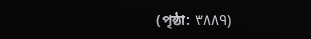(পৃষ্ঠা: ٣٨٨٩)